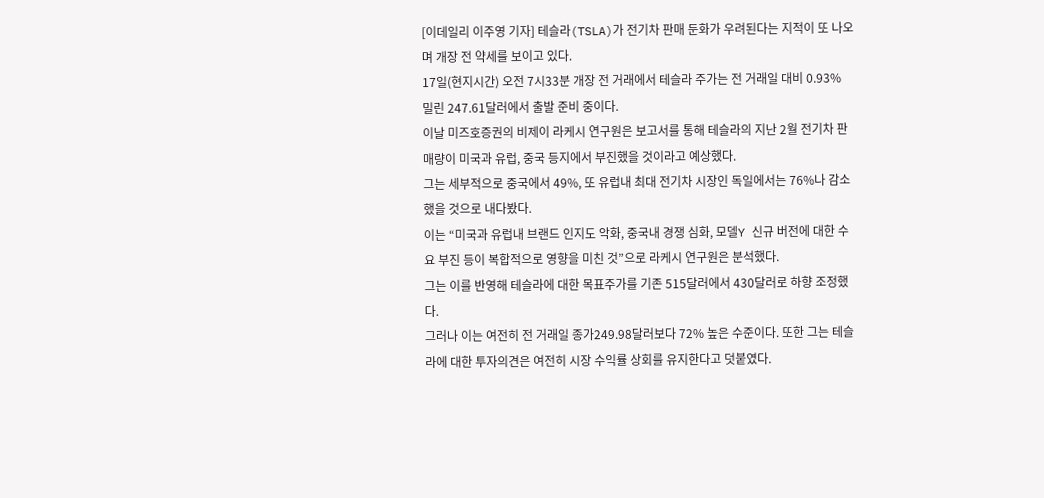[이데일리 이주영 기자] 테슬라(TSLA)가 전기차 판매 둔화가 우려된다는 지적이 또 나오며 개장 전 약세를 보이고 있다.
17일(현지시간) 오전 7시33분 개장 전 거래에서 테슬라 주가는 전 거래일 대비 0.93% 밀린 247.61달러에서 출발 준비 중이다.
이날 미즈호증권의 비제이 라케시 연구원은 보고서를 통해 테슬라의 지난 2월 전기차 판매량이 미국과 유럽, 중국 등지에서 부진했을 것이라고 예상했다.
그는 세부적으로 중국에서 49%, 또 유럽내 최대 전기차 시장인 독일에서는 76%나 감소했을 것으로 내다봤다.
이는 “미국과 유럽내 브랜드 인지도 악화, 중국내 경쟁 심화, 모델Y 신규 버전에 대한 수요 부진 등이 복합적으로 영향을 미친 것”으로 라케시 연구원은 분석했다.
그는 이를 반영해 테슬라에 대한 목표주가를 기존 515달러에서 430달러로 하향 조정했다.
그러나 이는 여전히 전 거래일 종가249.98달러보다 72% 높은 수준이다. 또한 그는 테슬라에 대한 투자의견은 여전히 시장 수익률 상회를 유지한다고 덧붙였다.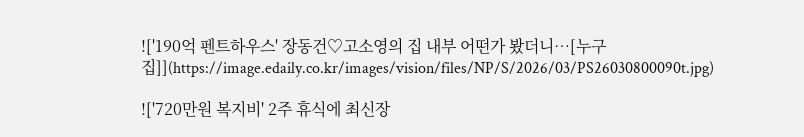!['190억 펜트하우스' 장동건♡고소영의 집 내부 어떤가 봤더니…[누구집]](https://image.edaily.co.kr/images/vision/files/NP/S/2026/03/PS26030800090t.jpg)

!['720만원 복지비' 2주 휴식에 최신장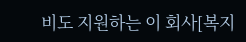비도 지원하는 이 회사[복지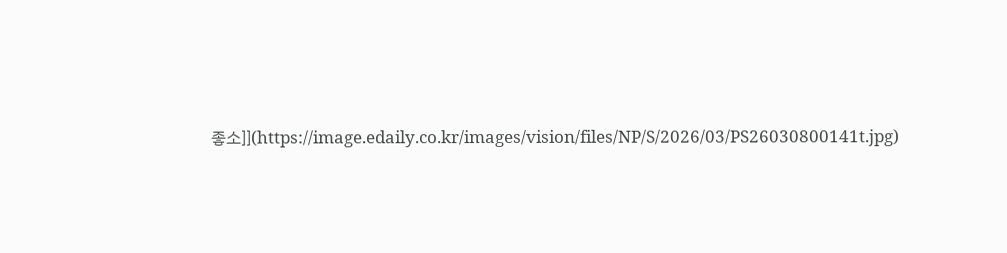좋소]](https://image.edaily.co.kr/images/vision/files/NP/S/2026/03/PS26030800141t.jpg)